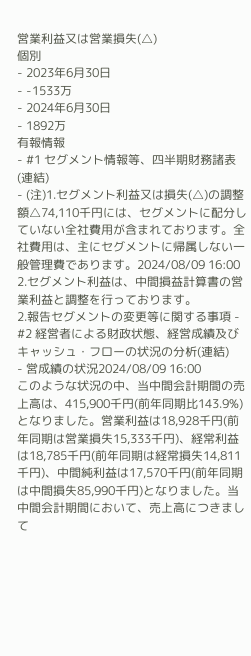営業利益又は営業損失(△)
個別
- 2023年6月30日
- -1533万
- 2024年6月30日
- 1892万
有報情報
- #1 セグメント情報等、四半期財務諸表(連結)
- (注)1.セグメント利益又は損失(△)の調整額△74,110千円には、セグメントに配分していない全社費用が含まれております。全社費用は、主にセグメントに帰属しない一般管理費であります。2024/08/09 16:00
2.セグメント利益は、中間損益計算書の営業利益と調整を行っております。
2.報告セグメントの変更等に関する事項 - #2 経営者による財政状態、経営成績及びキャッシュ・フローの状況の分析(連結)
- 営成績の状況2024/08/09 16:00
このような状況の中、当中間会計期間の売上高は、415,900千円(前年同期比143.9%)となりました。営業利益は18,928千円(前年同期は営業損失15,333千円)、経常利益は18,785千円(前年同期は経常損失14,811千円)、中間純利益は17,570千円(前年同期は中間損失85,990千円)となりました。当中間会計期間において、売上高につきまして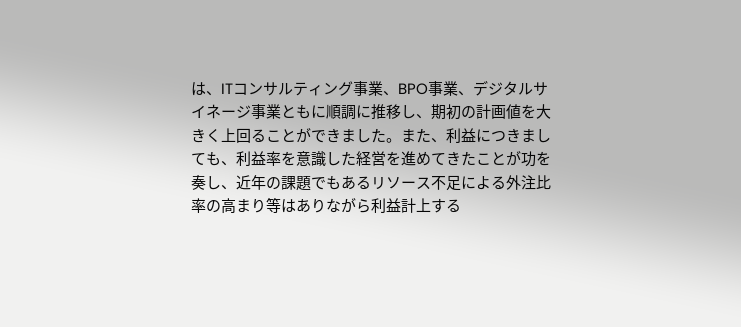は、ITコンサルティング事業、BPO事業、デジタルサイネージ事業ともに順調に推移し、期初の計画値を大きく上回ることができました。また、利益につきましても、利益率を意識した経営を進めてきたことが功を奏し、近年の課題でもあるリソース不足による外注比率の高まり等はありながら利益計上する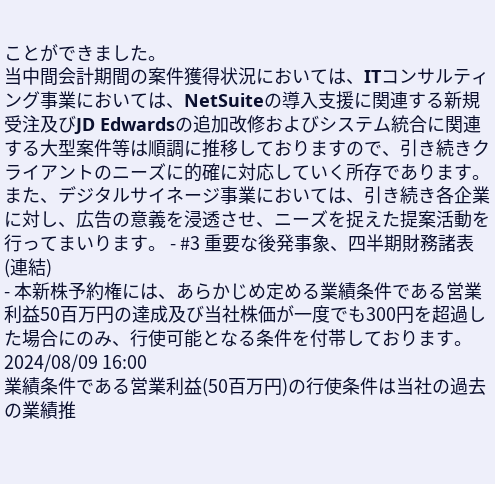ことができました。
当中間会計期間の案件獲得状況においては、ITコンサルティング事業においては、NetSuiteの導入支援に関連する新規受注及びJD Edwardsの追加改修およびシステム統合に関連する大型案件等は順調に推移しておりますので、引き続きクライアントのニーズに的確に対応していく所存であります。また、デジタルサイネージ事業においては、引き続き各企業に対し、広告の意義を浸透させ、ニーズを捉えた提案活動を行ってまいります。 - #3 重要な後発事象、四半期財務諸表(連結)
- 本新株予約権には、あらかじめ定める業績条件である営業利益50百万円の達成及び当社株価が一度でも300円を超過した場合にのみ、行使可能となる条件を付帯しております。2024/08/09 16:00
業績条件である営業利益(50百万円)の行使条件は当社の過去の業績推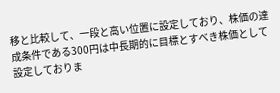移と比較して、一段と高い位置に設定しており、株価の達成条件である300円は中長期的に目標とすべき株価として設定しておりま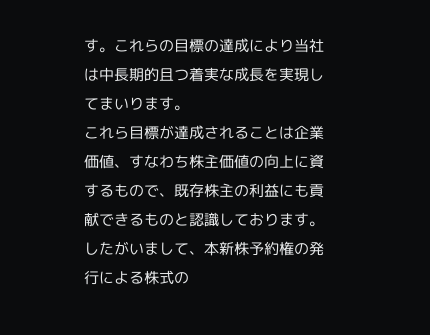す。これらの目標の達成により当社は中長期的且つ着実な成長を実現してまいります。
これら目標が達成されることは企業価値、すなわち株主価値の向上に資するもので、既存株主の利益にも貢献できるものと認識しております。したがいまして、本新株予約権の発行による株式の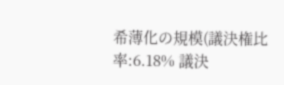希薄化の規模(議決権比率:6.18% 議決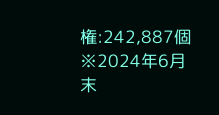権:242,887個 ※2024年6月末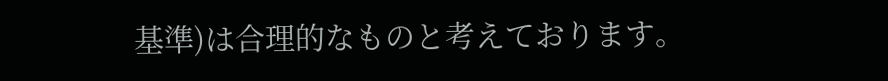基準)は合理的なものと考えております。